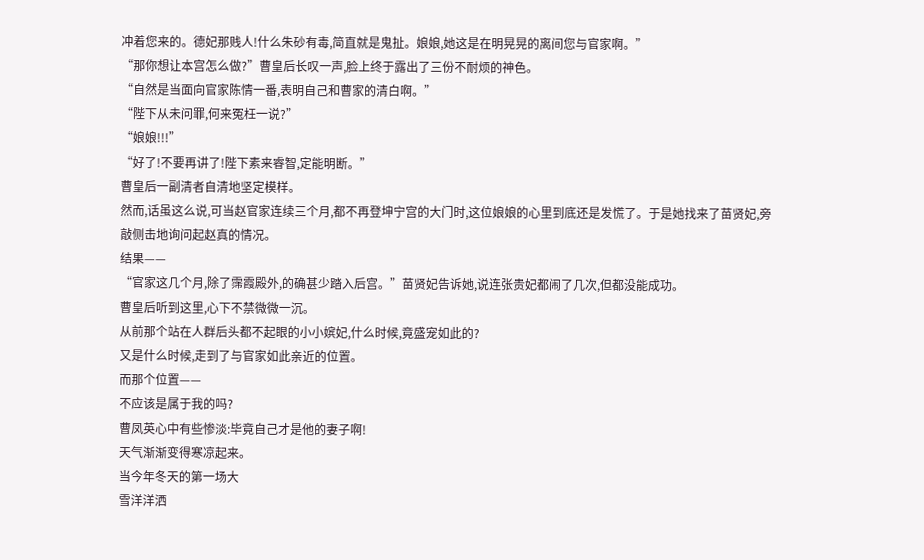冲着您来的。德妃那贱人!什么朱砂有毒,简直就是鬼扯。娘娘,她这是在明晃晃的离间您与官家啊。”
“那你想让本宫怎么做?”曹皇后长叹一声,脸上终于露出了三份不耐烦的神色。
“自然是当面向官家陈情一番,表明自己和曹家的清白啊。”
“陛下从未问罪,何来冤枉一说?”
“娘娘!!!”
“好了!不要再讲了!陛下素来睿智,定能明断。”
曹皇后一副清者自清地坚定模样。
然而,话虽这么说,可当赵官家连续三个月,都不再登坤宁宫的大门时,这位娘娘的心里到底还是发慌了。于是她找来了苗贤妃,旁敲侧击地询问起赵真的情况。
结果——
“官家这几个月,除了霈霞殿外,的确甚少踏入后宫。”苗贤妃告诉她,说连张贵妃都闹了几次,但都没能成功。
曹皇后听到这里,心下不禁微微一沉。
从前那个站在人群后头都不起眼的小小嫔妃,什么时候,竟盛宠如此的?
又是什么时候,走到了与官家如此亲近的位置。
而那个位置——
不应该是属于我的吗?
曹凤英心中有些惨淡:毕竟自己才是他的妻子啊!
天气渐渐变得寒凉起来。
当今年冬天的第一场大
雪洋洋洒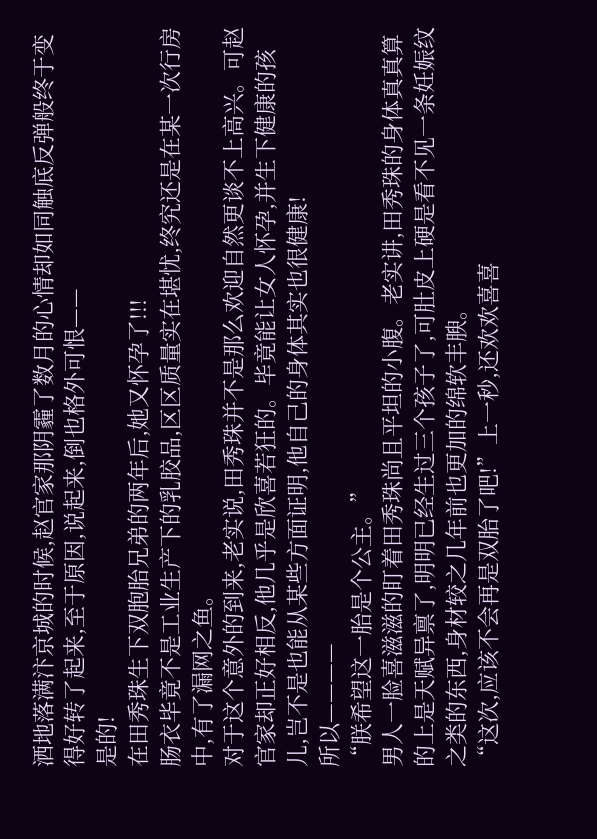洒地落满汴京城的时候,赵官家那阴霾了数月的心情却如同触底反弹般终于变得好转了起来,至于原因,说起来,倒也格外可恨——
是的!
在田秀珠生下双胞胎兄弟的两年后,她又怀孕了!!!
肠衣毕竟不是工业生产下的乳胶品,区区质量实在堪忧,终究还是在某一次行房中,有了漏网之鱼。
对于这个意外的到来,老实说,田秀珠并不是那么欢迎自然更谈不上高兴。可赵官家却正好相反,他几乎是欣喜若狂的。毕竟能让女人怀孕,并生下健康的孩儿,岂不是也能从某些方面证明,他自己的身体其实也很健康!
所以————
“朕希望这一胎是个公主。”
男人一脸喜滋滋的盯着田秀珠尚且平坦的小腹。老实讲,田秀珠的身体真真算的上是天赋异禀了,明明已经生过三个孩子了,可肚皮上硬是看不见一条妊娠纹之类的东西,身材较之几年前也更加的绵软丰腴。
“这次,应该不会再是双胎了吧!”上一秒,还欢欢喜喜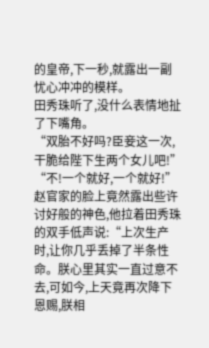的皇帝,下一秒,就露出一副忧心冲冲的模样。
田秀珠听了,没什么表情地扯了下嘴角。
“双胎不好吗?臣妾这一次,干脆给陛下生两个女儿吧!”
“不!一个就好,一个就好!”赵官家的脸上竟然露出些许讨好般的神色,他拉着田秀珠的双手低声说:“上次生产时,让你几乎丢掉了半条性命。朕心里其实一直过意不去,可如今,上天竟再次降下恩赐,朕相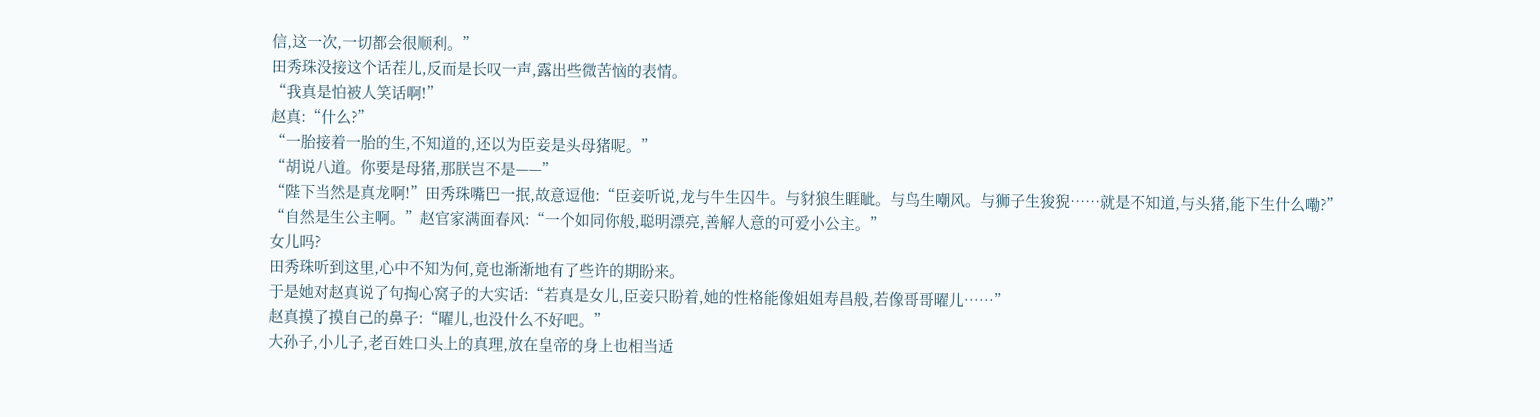信,这一次,一切都会很顺利。”
田秀珠没接这个话茬儿,反而是长叹一声,露出些微苦恼的表情。
“我真是怕被人笑话啊!”
赵真:“什么?”
“一胎接着一胎的生,不知道的,还以为臣妾是头母猪呢。”
“胡说八道。你要是母猪,那朕岂不是——”
“陛下当然是真龙啊!”田秀珠嘴巴一抿,故意逗他:“臣妾听说,龙与牛生囚牛。与豺狼生睚眦。与鸟生嘲风。与狮子生狻猊……就是不知道,与头猪,能下生什么嘞?”
“自然是生公主啊。”赵官家满面春风:“一个如同你般,聪明漂亮,善解人意的可爱小公主。”
女儿吗?
田秀珠听到这里,心中不知为何,竟也渐渐地有了些许的期盼来。
于是她对赵真说了句掏心窝子的大实话:“若真是女儿,臣妾只盼着,她的性格能像姐姐寿昌般,若像哥哥曜儿……”
赵真摸了摸自己的鼻子:“曜儿,也没什么不好吧。”
大孙子,小儿子,老百姓口头上的真理,放在皇帝的身上也相当适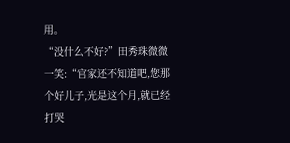用。
“没什么不好?”田秀珠微微一笑:“官家还不知道吧,您那个好儿子,光是这个月,就已经打哭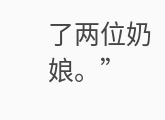了两位奶娘。”